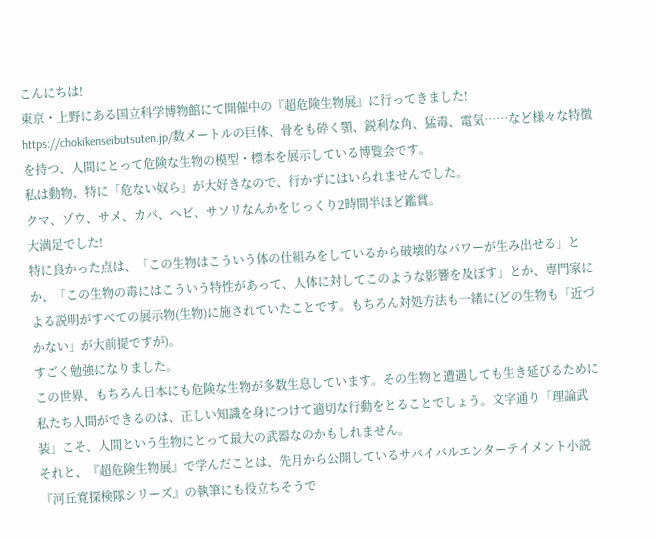こんにちは!
東京・上野にある国立科学博物館にて開催中の『超危険生物展』に行ってきました!
https://chokikenseibutsuten.jp/数メートルの巨体、骨をも砕く顎、鋭利な角、猛毒、電気……など様々な特徴を持つ、人間にとって危険な生物の模型・標本を展示している博覧会です。
私は動物、特に「危ない奴ら」が大好きなので、行かずにはいられませんでした。
クマ、ゾウ、サメ、カバ、ヘビ、サソリなんかをじっくり2時間半ほど鑑賞。
大満足でした!
特に良かった点は、「この生物はこういう体の仕組みをしているから破壊的なパワーが生み出せる」とか、「この生物の毒にはこういう特性があって、人体に対してこのような影響を及ぼす」とか、専門家による説明がすべての展示物(生物)に施されていたことです。もちろん対処方法も一緒に(どの生物も「近づかない」が大前提ですが)。
すごく勉強になりました。
この世界、もちろん日本にも危険な生物が多数生息しています。その生物と遭遇しても生き延びるために私たち人間ができるのは、正しい知識を身につけて適切な行動をとることでしょう。文字通り「理論武装」こそ、人間という生物にとって最大の武器なのかもしれません。
それと、『超危険生物展』で学んだことは、先月から公開しているサバイバルエンターテイメント小説『河丘寛探検隊シリーズ』の執筆にも役立ちそうで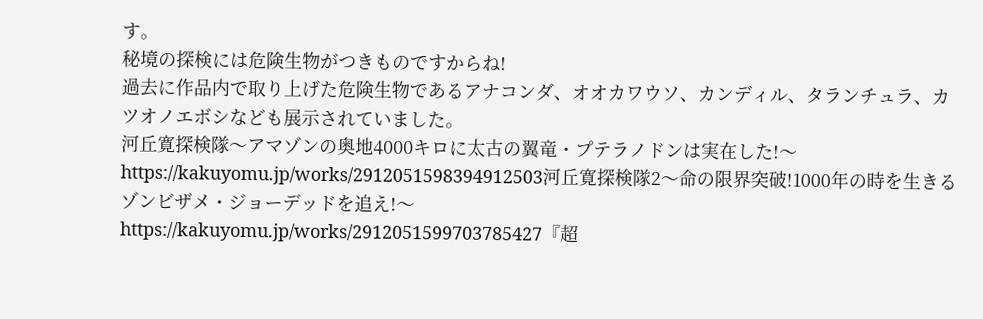す。
秘境の探検には危険生物がつきものですからね!
過去に作品内で取り上げた危険生物であるアナコンダ、オオカワウソ、カンディル、タランチュラ、カツオノエボシなども展示されていました。
河丘寛探検隊〜アマゾンの奥地4000キロに太古の翼竜・プテラノドンは実在した!〜
https://kakuyomu.jp/works/2912051598394912503河丘寛探検隊2〜命の限界突破!1000年の時を生きるゾンビザメ・ジョーデッドを追え!〜
https://kakuyomu.jp/works/2912051599703785427『超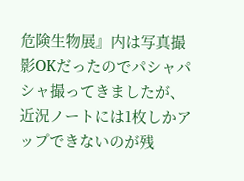危険生物展』内は写真撮影OKだったのでパシャパシャ撮ってきましたが、近況ノートには1枚しかアップできないのが残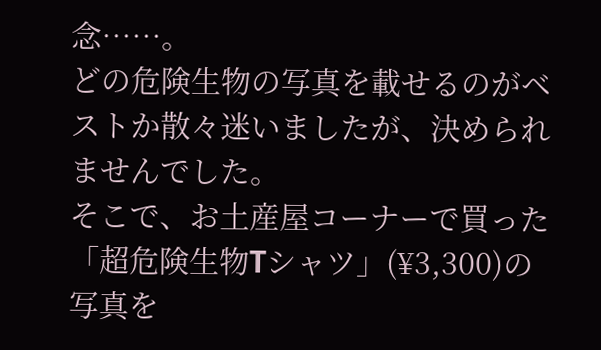念……。
どの危険生物の写真を載せるのがベストか散々迷いましたが、決められませんでした。
そこで、お土産屋コーナーで買った「超危険生物Tシャツ」(¥3,300)の写真を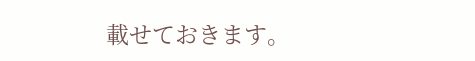載せておきます。